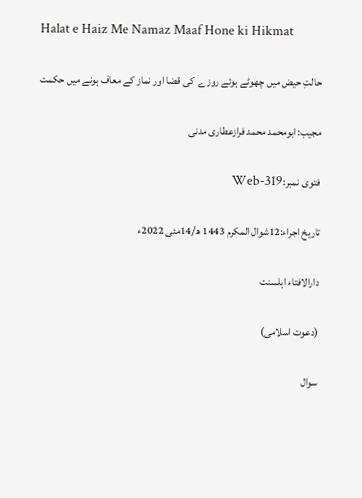Halat e Haiz Me Namaz Maaf Hone ki Hikmat

حالتِ حیض میں چھوٹے ہوئے روزے  کی قضا اور نماز کے معاف ہونے میں حکمت

مجیب: ابومحمد محمد فرازعطاری مدنی

فتوی نمبر:Web-319

تاریخ اجراء:12شوال المکرم 1443 ھ/14مئی 2022ء

دارالافتاء اہلسنت

(دعوت اسلامی)

سوال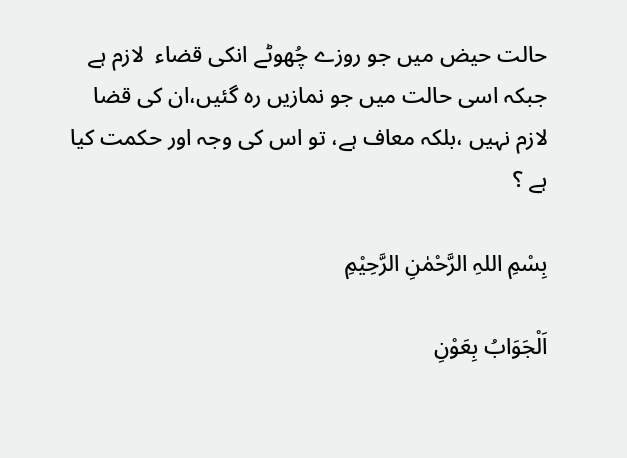حالت حیض میں جو روزے چُھوٹے انکی قضاء  لازم ہے جبکہ اسی حالت میں جو نمازیں رہ گئیں،ان کی قضا لازم نہیں ،بلکہ معاف ہے، تو اس کی وجہ اور حکمت کیا ہے ؟

بِسْمِ اللہِ الرَّحْمٰنِ الرَّحِیْمِ

اَلْجَوَابُ بِعَوْنِ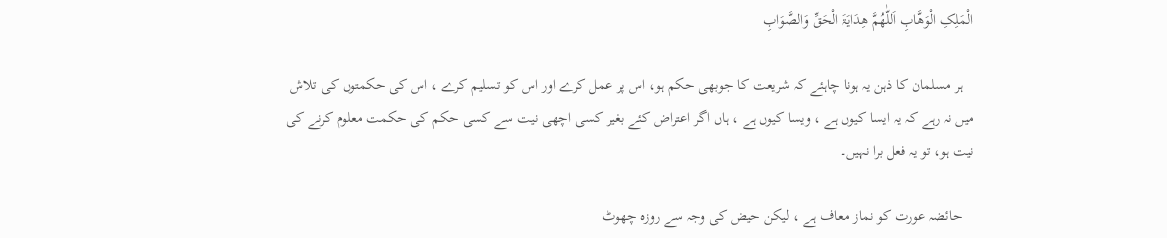الْمَلِکِ الْوَھَّابِ اَللّٰھُمَّ ھِدَایَۃَ الْحَقِّ وَالصَّوَابِ

   ہر مسلمان کا ذہن یہ ہونا چاہئے کہ شریعت کا جوبھی حکم ہو، اس پر عمل کرے اور اس کو تسلیم کرے ، اس کی حکمتوں کی تلاش میں نہ رہے کہ یہ ایسا کیوں ہے ، ویسا کیوں ہے ، ہاں اگر اعتراض کئے بغیر کسی اچھی نیت سے کسی حکم کی حکمت معلوم کرنے کی نیت ہو، تو یہ فعل برا نہیں۔

   حائضہ عورت کو نماز معاف ہے ، لیکن حیض کی وجہ سے روزہ چھوٹ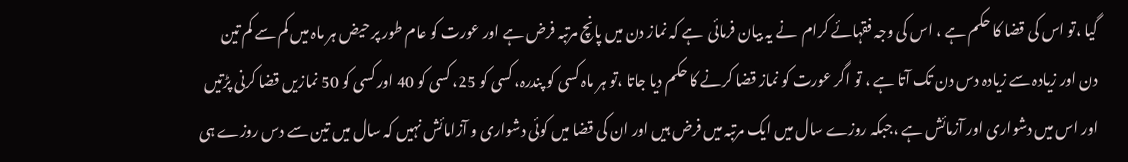گیا ،تو اس کی قضا کا حکم ہے ، اس کی وجہ فقہائے کرام  نے یہ بیان فرمائی  ہے کہ نماز دن میں پانچ مرتبہ فرض ہے اور عورت کو عام طور پر حیض ہر ماہ میں کم سے کم تین دن اور زیادہ سے زیادہ دس دن تک آتا ہے ، تو اگر عورت کو نماز قضا کرنے کا حکم دیا جاتا ،تو ہر ماہ کسی کو پندرہ، کسی کو 25، کسی کو 40 اور کسی کو 50 نمازیں قضا کرنی پڑتیں  اور اس میں دشواری اور آزمائش ہے ،جبکہ روزے سال میں ایک مرتبہ میں فرض ہیں اور ان کی قضا میں کوئی دشواری و آزامائش نہیں کہ سال میں تین سے دس روزے ہی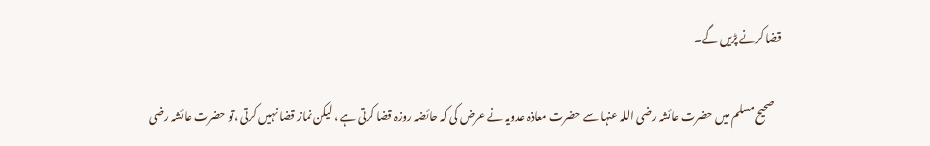قضا کرنے پڑیں گے۔

   صحیح مسلم میں حضرت عائشہ رضی اللہ عنہا سے حضرت معاذہ عدویہ نے عرض کی کہ حائضہ روزہ قضا کرتی ہے ، لیکن نماز قضا نہیں کرتی ،تو حضرت عائشہ رضی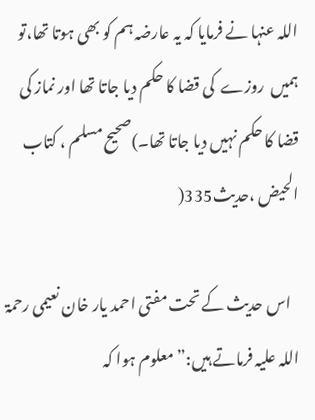اللہ عنہا نے فرمایا کہ یہ عارضہ ہم کو بھی ہوتا تھا،تو ہمیں  روزے  کی قضا کا حکم دیا جاتا تھا اور نماز کی قضا کا حکم نہیں دیا جاتا تھا۔)صحیح مسلم ، کتاب الحیض ،حدیث335(

   اس حدیث کے تحت مفتی احمد یار خان نعیمی رحمۃ اللہ علیہ فرماتے ہیں:”معلوم ہوا کہ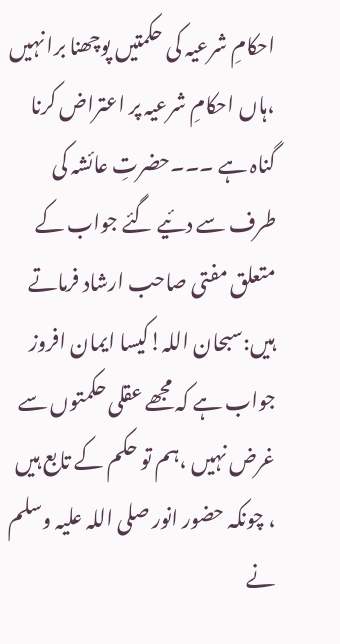احکامِ شرعیہ کی حکمتیں پوچھنا برا نہیں ،ہاں احکامِ شرعیہ پر اعتراض کرنا گناہ ہے ۔۔۔حضرتِ عائشہ کی طرف سے دئیے گئے جواب کے متعلق مفتی صاحب ارشاد فرماتے ہیں:سبحان اللہ!کیسا ایمان افروز جواب ہے کہ مجھے عقلی حکمتوں سے غرض نہیں ،ہم تو حکم کے تابع ہیں ، چونکہ حضور انور صلی اللہ علیہ وسلم نے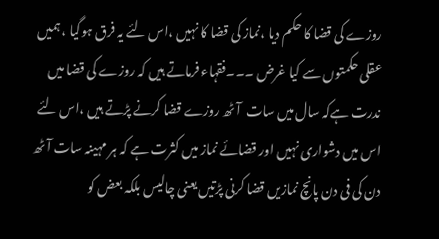روزے کی قضا کا حکم دیا ،نماز کی قضا کا نہیں ،اس لئے یہ فرق ہوگیا ، ہمیں عقلی حکمتوں سے کیا غرض ۔۔۔فقہاء فرماتے ہیں کہ روزے کی قضا میں ندرت ہےکہ سال میں سات  آٹھ روزے قضا کرنے پڑتے ہیں ،اس لئے اس میں دشواری نہیں اور قضائے نماز میں کثرت ہے کہ ہر مہینہ سات آٹھ دن کی فی دن پانچ نمازیں قضا کرنی پڑتیں یعنی چالیس بلکہ بعض کو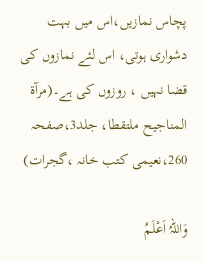پچاس نمازیں،اس میں بہت دشواری ہوتی، اس لئے نمازوں کی قضا نہیں ، روزوں کی ہے۔(مرآۃ المناجیح ملتقطا، جلد3،صفحہ 260،نعیمی کتب خانہ ،گجرات)

وَاللہُ اَعْلَمُ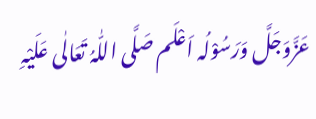عَزَّوَجَلَّ وَرَسُوْلُہ اَعْلَم صَلَّی اللّٰہُ تَعَالٰی عَلَیْہِ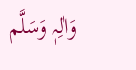وَاٰلِہٖ وَسَلَّم